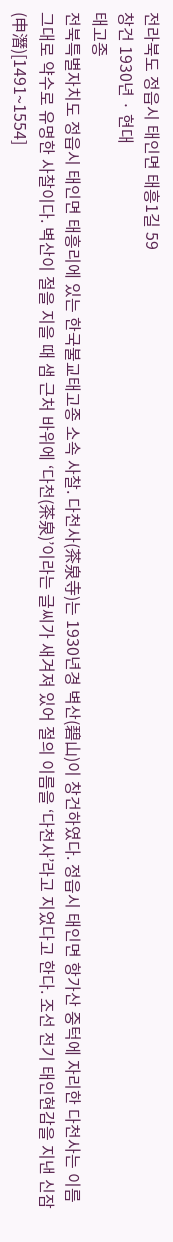전라북도 정읍시 태인면 태흥1길 59
창건 1930년 · 현대
태고종
전북특별자치도 정읍시 태인면 태흥리에 있는 한국불교태고종 소속 사찰. 다천사(茶泉寺)는 1930년경 벽산(碧山)이 창건하였다. 정읍시 태인면 항가산 중턱에 자리한 다천사는 이름 그대로 약수로 유명한 사찰이다. 벽산이 절을 지을 때 샘 근처 바위에 ‘다천(茶泉)’이라는 글씨가 새겨져 있어 절의 이름을 ‘다천사’라고 지었다고 한다. 조선 전기 태인현감을 지낸 신잠(申潛)[1491~1554]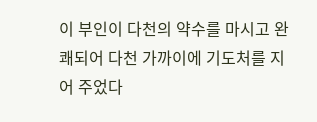이 부인이 다천의 약수를 마시고 완쾌되어 다천 가까이에 기도처를 지어 주었다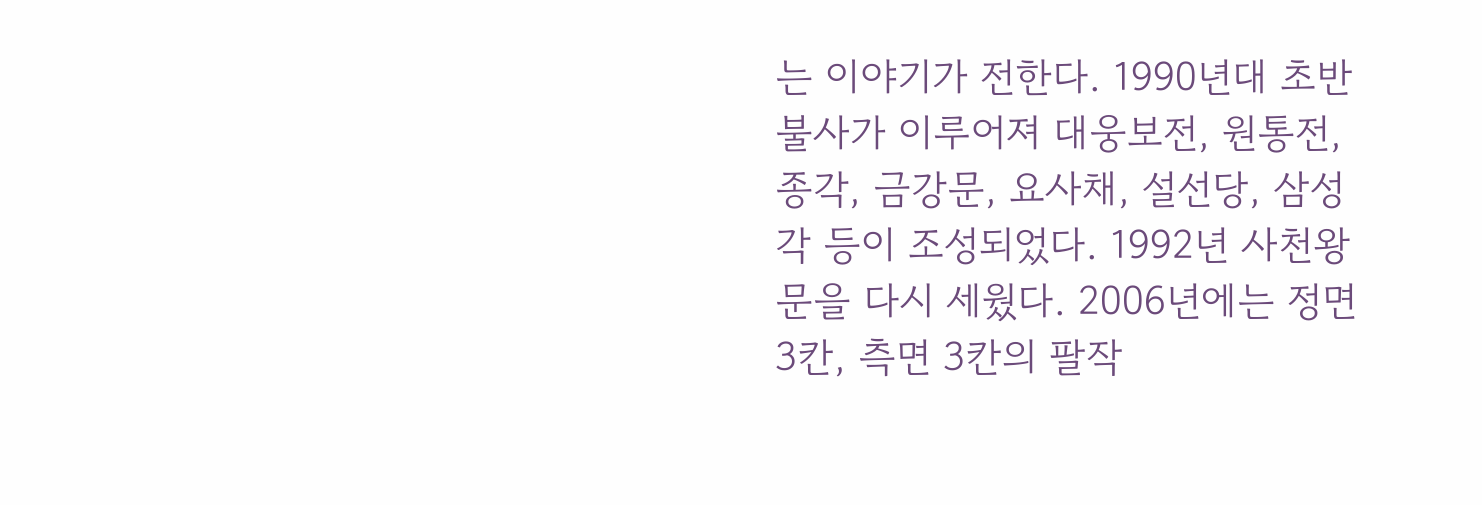는 이야기가 전한다. 1990년대 초반 불사가 이루어져 대웅보전, 원통전, 종각, 금강문, 요사채, 설선당, 삼성각 등이 조성되었다. 1992년 사천왕문을 다시 세웠다. 2006년에는 정면 3칸, 측면 3칸의 팔작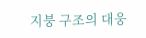지붕 구조의 대웅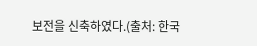보전을 신축하였다.(출처: 한국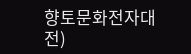향토문화전자대전)